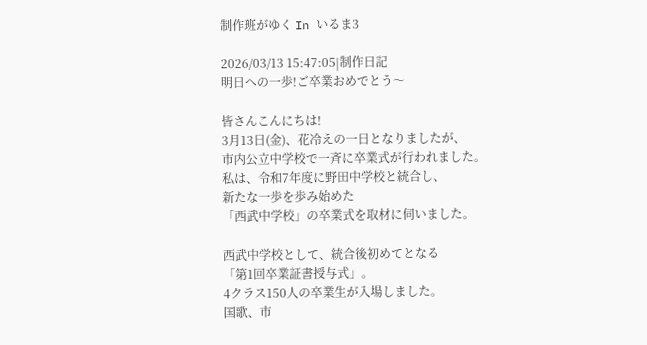制作班がゆく In いるま3

2026/03/13 15:47:05|制作日記
明日への一歩!ご卒業おめでとう〜

皆さんこんにちは!
3月13日(金)、花冷えの一日となりましたが、
市内公立中学校で一斉に卒業式が行われました。
私は、令和7年度に野田中学校と統合し、
新たな一歩を歩み始めた
「西武中学校」の卒業式を取材に伺いました。

西武中学校として、統合後初めてとなる
「第1回卒業証書授与式」。
4クラス150人の卒業生が入場しました。
国歌、市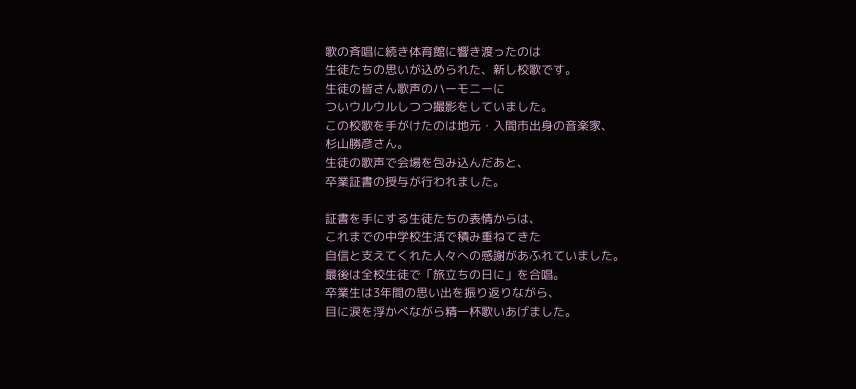歌の斉唱に続き体育館に響き渡ったのは
生徒たちの思いが込められた、新し校歌です。
生徒の皆さん歌声のハーモニーに
ついウルウルしつつ撮影をしていました。
この校歌を手がけたのは地元・入間市出身の音楽家、
杉山勝彦さん。
生徒の歌声で会場を包み込んだあと、
卒業証書の授与が行われました。

証書を手にする生徒たちの表情からは、
これまでの中学校生活で積み重ねてきた
自信と支えてくれた人々への感謝があふれていました。
最後は全校生徒で「旅立ちの日に」を合唱。
卒業生は3年間の思い出を振り返りながら、
目に涙を浮かべながら精一杯歌いあげました。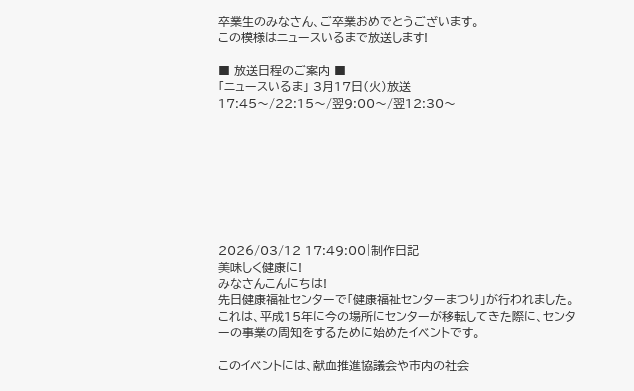卒業生のみなさん、ご卒業おめでとうございます。
この模様はニュースいるまで放送します!

■ 放送日程のご案内 ■
「ニュースいるま」 3月17日(火)放送
17:45〜/22:15〜/翌9:00〜/翌12:30〜








2026/03/12 17:49:00|制作日記
美味しく健康に!
みなさんこんにちは!
先日健康福祉センターで「健康福祉センターまつり」が行われました。
これは、平成15年に今の場所にセンターが移転してきた際に、センターの事業の周知をするために始めたイベントです。

このイベントには、献血推進協議会や市内の社会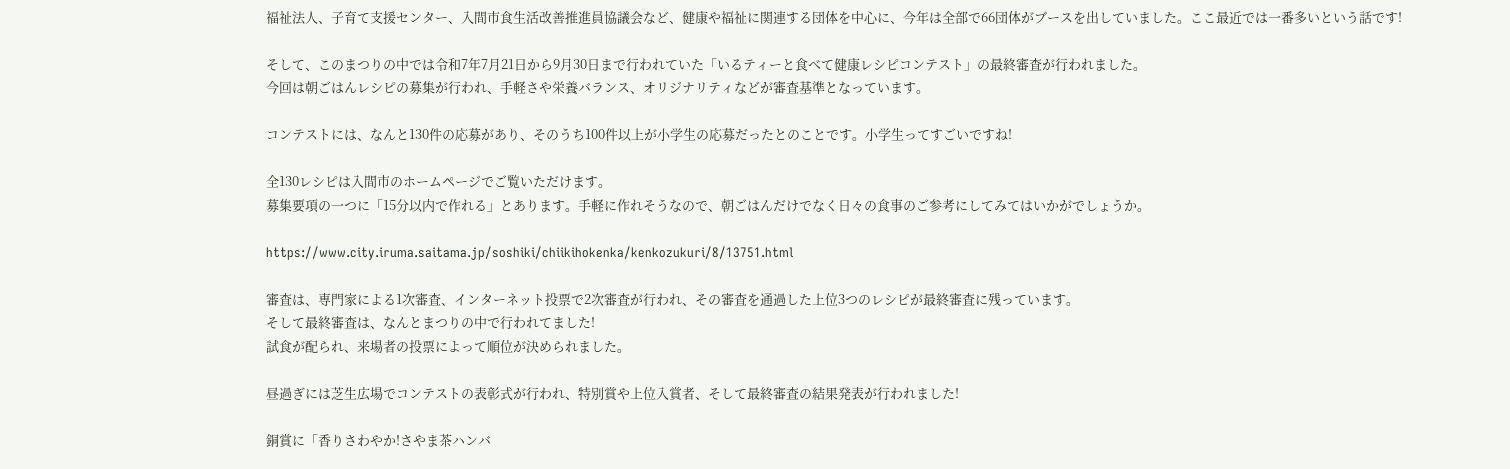福祉法人、子育て支援センター、入間市食生活改善推進員協議会など、健康や福祉に関連する団体を中心に、今年は全部で66団体がブースを出していました。ここ最近では一番多いという話です!

そして、このまつりの中では令和7年7月21日から9月30日まで行われていた「いるティーと食べて健康レシピコンテスト」の最終審査が行われました。
今回は朝ごはんレシピの募集が行われ、手軽さや栄養バランス、オリジナリティなどが審査基準となっています。

コンテストには、なんと130件の応募があり、そのうち100件以上が小学生の応募だったとのことです。小学生ってすごいですね!

全130レシピは入間市のホームページでご覧いただけます。
募集要項の一つに「15分以内で作れる」とあります。手軽に作れそうなので、朝ごはんだけでなく日々の食事のご参考にしてみてはいかがでしょうか。

https://www.city.iruma.saitama.jp/soshiki/chiikihokenka/kenkozukuri/8/13751.html

審査は、専門家による1次審査、インターネット投票で2次審査が行われ、その審査を通過した上位3つのレシピが最終審査に残っています。
そして最終審査は、なんとまつりの中で行われてました!
試食が配られ、来場者の投票によって順位が決められました。

昼過ぎには芝生広場でコンテストの表彰式が行われ、特別賞や上位入賞者、そして最終審査の結果発表が行われました!

銅賞に「香りさわやか!さやま茶ハンバ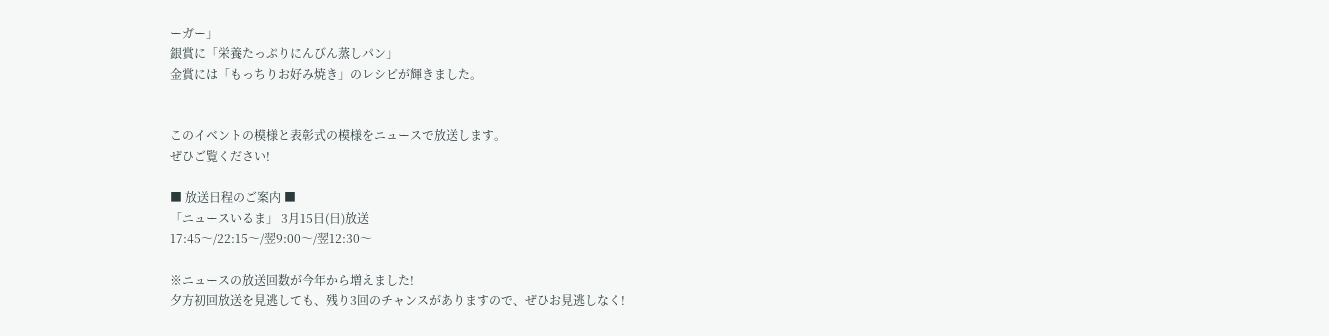ーガー」
銀賞に「栄養たっぷりにんびん蒸しパン」
金賞には「もっちりお好み焼き」のレシピが輝きました。


このイベントの模様と表彰式の模様をニュースで放送します。
ぜひご覧ください!

■ 放送日程のご案内 ■
「ニュースいるま」 3月15日(日)放送
17:45〜/22:15〜/翌9:00〜/翌12:30〜

※ニュースの放送回数が今年から増えました!
夕方初回放送を見逃しても、残り3回のチャンスがありますので、ぜひお見逃しなく!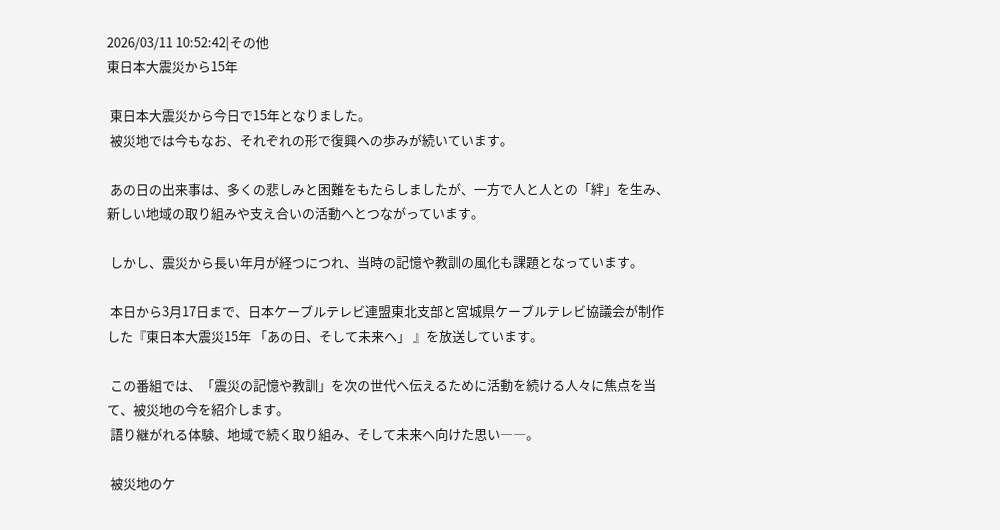2026/03/11 10:52:42|その他
東日本大震災から15年

 東日本大震災から今日で15年となりました。
 被災地では今もなお、それぞれの形で復興への歩みが続いています。

 あの日の出来事は、多くの悲しみと困難をもたらしましたが、一方で人と人との「絆」を生み、新しい地域の取り組みや支え合いの活動へとつながっています。

 しかし、震災から長い年月が経つにつれ、当時の記憶や教訓の風化も課題となっています。

 本日から3月17日まで、日本ケーブルテレビ連盟東北支部と宮城県ケーブルテレビ協議会が制作した『東日本大震災15年 「あの日、そして未来へ」 』を放送しています。

 この番組では、「震災の記憶や教訓」を次の世代へ伝えるために活動を続ける人々に焦点を当て、被災地の今を紹介します。
 語り継がれる体験、地域で続く取り組み、そして未来へ向けた思い――。

 被災地のケ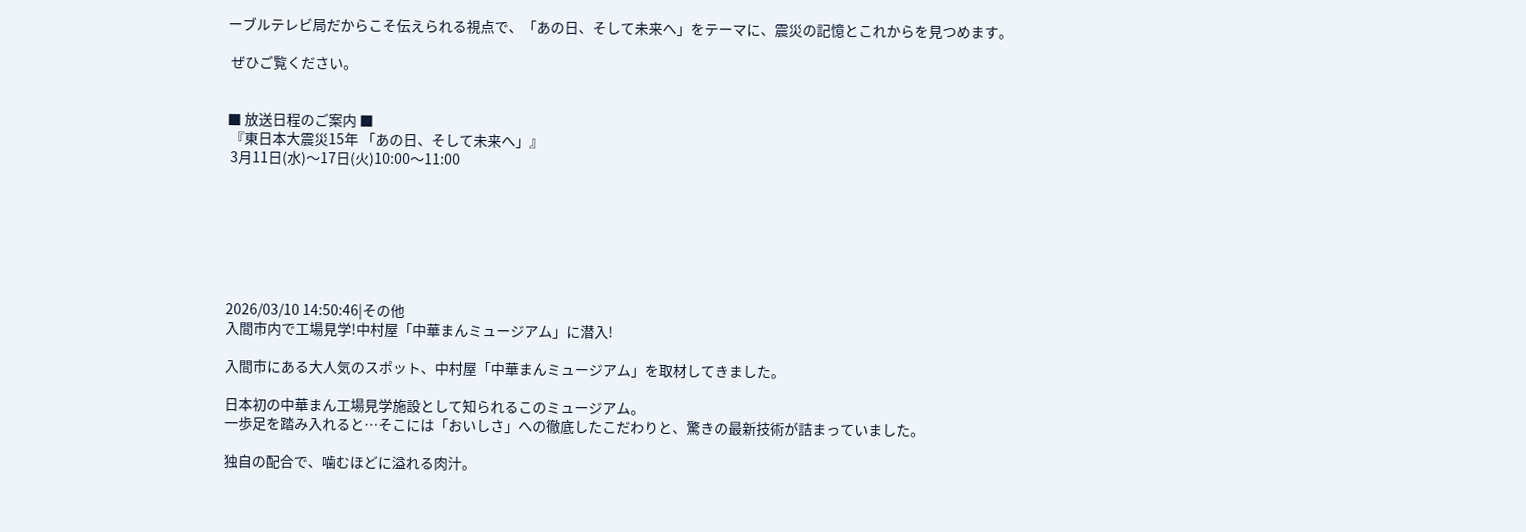ーブルテレビ局だからこそ伝えられる視点で、「あの日、そして未来へ」をテーマに、震災の記憶とこれからを見つめます。

 ぜひご覧ください。


■ 放送日程のご案内 ■
 『東日本大震災15年 「あの日、そして未来へ」』
 3月11日(水)〜17日(火)10:00〜11:00







2026/03/10 14:50:46|その他
入間市内で工場見学!中村屋「中華まんミュージアム」に潜入!

入間市にある大人気のスポット、中村屋「中華まんミュージアム」を取材してきました。

日本初の中華まん工場見学施設として知られるこのミュージアム。
一歩足を踏み入れると…そこには「おいしさ」への徹底したこだわりと、驚きの最新技術が詰まっていました。

独自の配合で、噛むほどに溢れる肉汁。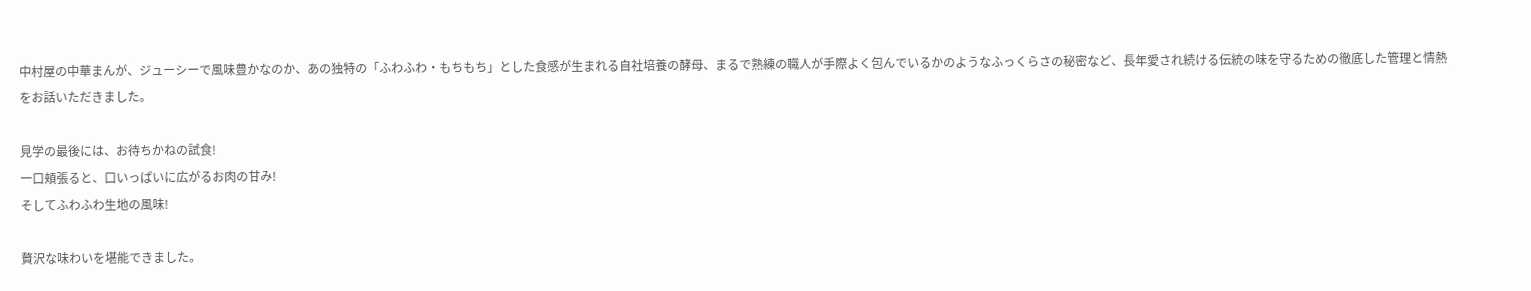中村屋の中華まんが、ジューシーで風味豊かなのか、あの独特の「ふわふわ・もちもち」とした食感が生まれる自社培養の酵母、まるで熟練の職人が手際よく包んでいるかのようなふっくらさの秘密など、長年愛され続ける伝統の味を守るための徹底した管理と情熱をお話いただきました。

見学の最後には、お待ちかねの試食!
一口頬張ると、口いっぱいに広がるお肉の甘み!
そしてふわふわ生地の風味!

贅沢な味わいを堪能できました。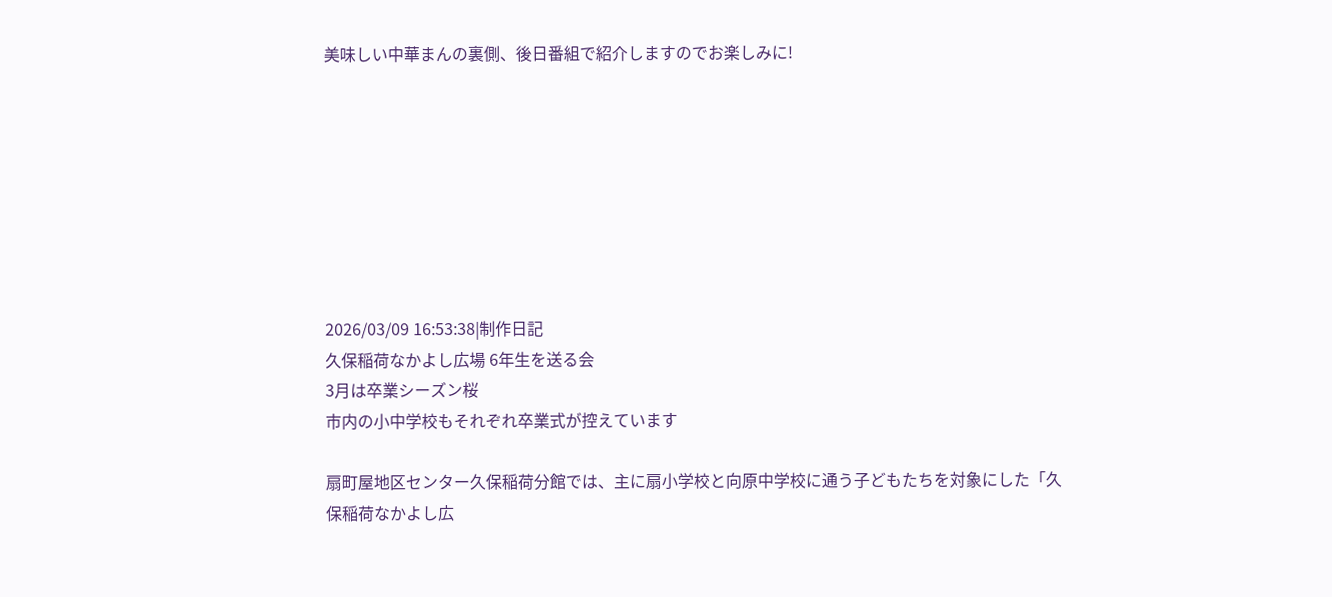美味しい中華まんの裏側、後日番組で紹介しますのでお楽しみに!








2026/03/09 16:53:38|制作日記
久保稲荷なかよし広場 6年生を送る会
3月は卒業シーズン桜
市内の小中学校もそれぞれ卒業式が控えています

扇町屋地区センター久保稲荷分館では、主に扇小学校と向原中学校に通う子どもたちを対象にした「久保稲荷なかよし広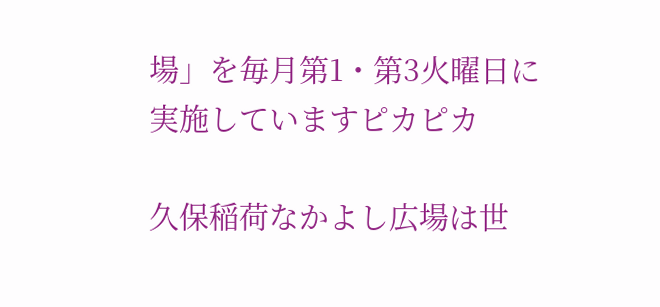場」を毎月第1・第3火曜日に実施していますピカピカ

久保稲荷なかよし広場は世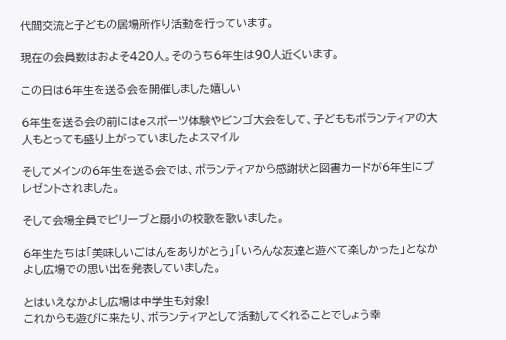代間交流と子どもの居場所作り活動を行っています。

現在の会員数はおよそ420人。そのうち6年生は90人近くいます。

この日は6年生を送る会を開催しました嬉しい

6年生を送る会の前にはeスポーツ体験やビンゴ大会をして、子どももボランティアの大人もとっても盛り上がっていましたよスマイル

そしてメインの6年生を送る会では、ボランティアから感謝状と図書カードが6年生にプレゼントされました。

そして会場全員でビリーブと扇小の校歌を歌いました。

6年生たちは「美味しいごはんをありがとう」「いろんな友達と遊べて楽しかった」となかよし広場での思い出を発表していました。

とはいえなかよし広場は中学生も対象!
これからも遊びに来たり、ボランティアとして活動してくれることでしょう幸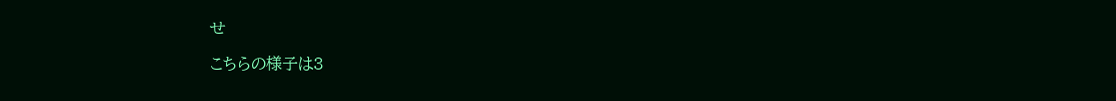せ

こちらの様子は3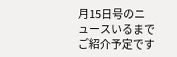月15日号のニュースいるまでご紹介予定です